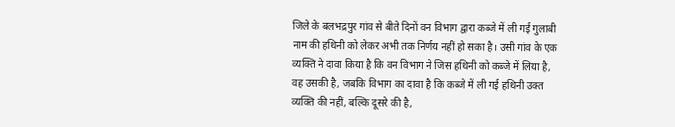जिले के बलभद्रपुर गांव से बीते दिनों वन विभाग द्वारा कब्जे में ली गई गुलाबी नाम की हथिनी को लेकर अभी तक निर्णय नहीं हो सका है। उसी गांव के एक व्यक्ति ने दावा किया है कि वन विभाग ने जिस हथिनी को कब्जे में लिया है, वह उसकी है, जबकि विभाग का दावा है कि कब्जे में ली गई हथिनी उक्त व्यक्ति की नहीं, बल्कि दूसरे की है,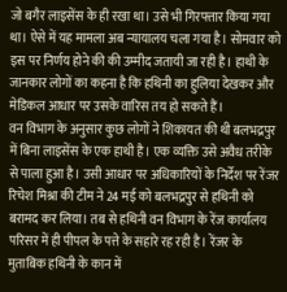जो बगैर लाइसेंस के ही रखा था। उसे भी गिरफ्तार किया गया था। ऐसे में यह मामला अब न्यायालय चला गया है। सोमवार को इस पर निर्णय होने की की उम्मीद जतायी जा रही है। हाथी के जानकार लोगों का कहना है कि हथिनी का हुलिया देखकर और मेडिकल आधार पर उसके वारिस तय हो सकते हैं।
वन विभाग के अनुसार कुछ लोगों ने शिकायत की थी बलभद्रपुर में बिना लाइसेंस के एक हाथी है। एक व्यक्ति उसे अवैध तरीके से पाला हुआ है। उसी आधार पर अधिकारियों के निर्देश पर रेंजर रिचेश मिश्रा की टीम ने 24 मई को बलभद्रपुर से हथिनी को बरामद कर लिया। तब से हथिनी वन विभाग के रेंज कार्यालय परिसर में ही पीपल के पत्ते के सहारे रह रही है। रेंजर के मुताबिक हथिनी के कान में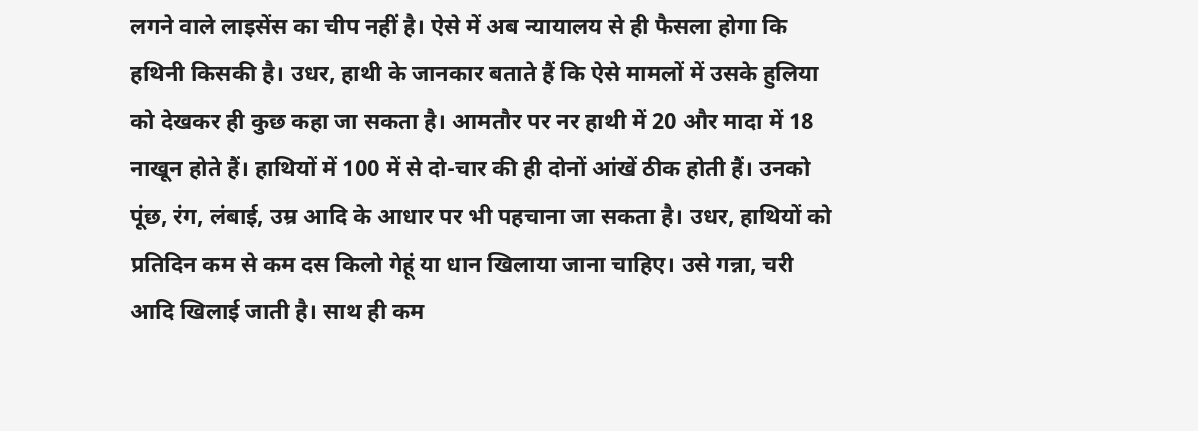लगने वाले लाइसेंस का चीप नहीं है। ऐसे में अब न्यायालय से ही फैसला होगा कि हथिनी किसकी है। उधर, हाथी के जानकार बताते हैं कि ऐसे मामलों में उसके हुलिया को देखकर ही कुछ कहा जा सकता है। आमतौर पर नर हाथी में 20 और मादा में 18 नाखून होते हैं। हाथियों में 100 में से दो-चार की ही दोनों आंखें ठीक होती हैं। उनको पूंछ, रंग, लंबाई, उम्र आदि के आधार पर भी पहचाना जा सकता है। उधर, हाथियों को प्रतिदिन कम से कम दस किलो गेहूं या धान खिलाया जाना चाहिए। उसे गन्ना, चरी आदि खिलाई जाती है। साथ ही कम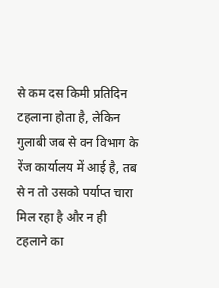से कम दस किमी प्रतिदिन टहलाना होता है, लेकिन गुलाबी जब से वन विभाग के रेंज कार्यालय में आई है, तब से न तो उसको पर्याप्त चारा मिल रहा है और न ही टहलाने का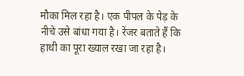मौका मिल रहा है। एक पीपल के पेड़ के नीचे उसे बांधा गया है। रेंजर बताते हैं कि हाथी का पूरा ख्याल रखा जा रहा है।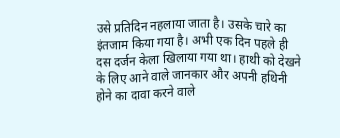उसे प्रतिदिन नहलाया जाता है। उसके चारे का इंतजाम किया गया है। अभी एक दिन पहले ही दस दर्जन केला खिलाया गया था। हाथी को देखने के लिए आने वाले जानकार और अपनी हथिनी होने का दावा करने वाले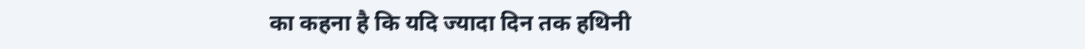का कहना है कि यदि ज्यादा दिन तक हथिनी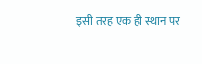इसी तरह एक ही स्थान पर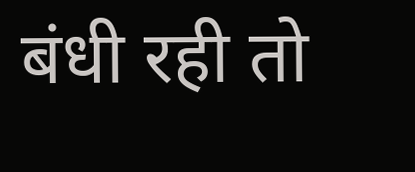बंधी रही तो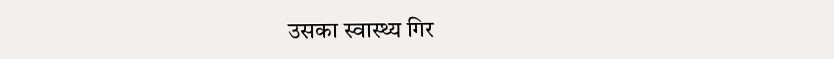उसका स्वास्थ्य गिर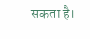सकता है।